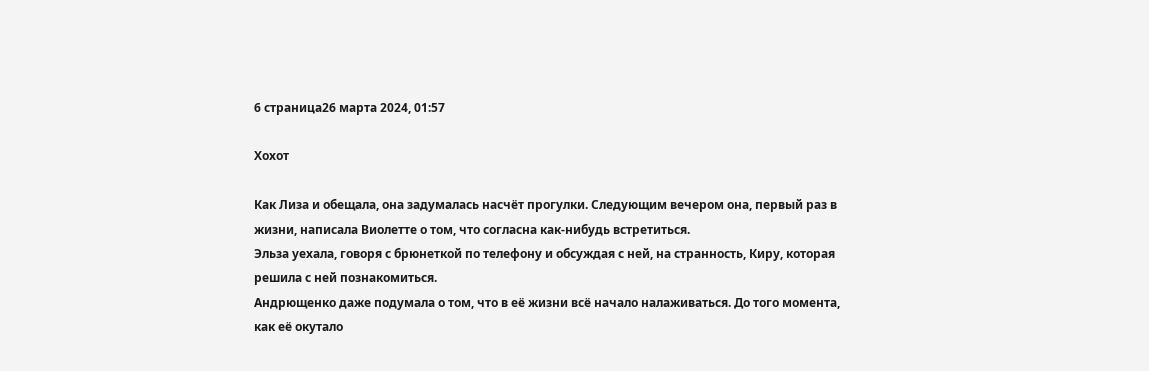6 страница26 марта 2024, 01:57

Хохот

Как Лиза и обещала, она задумалась насчёт прогулки. Следующим вечером она, первый раз в жизни, написала Виолетте о том, что согласна как-нибудь встретиться.
Эльза уехала, говоря с брюнеткой по телефону и обсуждая с ней, на странность, Киру, которая решила с ней познакомиться.
Андрющенко даже подумала о том, что в её жизни всё начало налаживаться. До того момента, как её окутало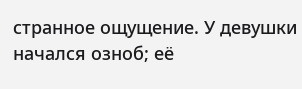странное ощущение. У девушки начался озноб; её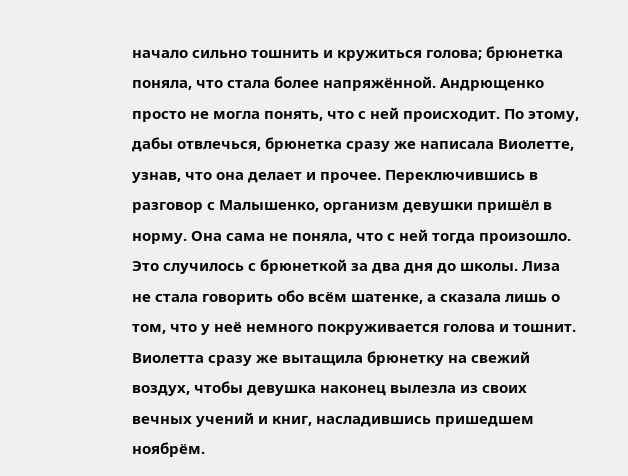начало сильно тошнить и кружиться голова; брюнетка поняла, что стала более напряжённой. Андрющенко просто не могла понять, что с ней происходит. По этому, дабы отвлечься, брюнетка сразу же написала Виолетте, узнав, что она делает и прочее. Переключившись в разговор с Малышенко, организм девушки пришёл в норму. Она сама не поняла, что с ней тогда произошло. Это случилось с брюнеткой за два дня до школы. Лиза не стала говорить обо всём шатенке, а сказала лишь о том, что у неё немного покруживается голова и тошнит. Виолетта сразу же вытащила брюнетку на свежий воздух, чтобы девушка наконец вылезла из своих вечных учений и книг, насладившись пришедшем ноябрём.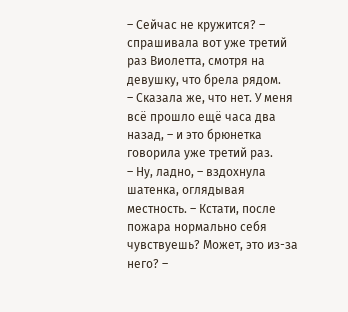– Сейчас не кружится? – спрашивала вот уже третий раз Виолетта, смотря на девушку, что брела рядом.
– Сказала же, что нет. У меня всё прошло ещё часа два назад, – и это брюнетка говорила уже третий раз.
– Ну, ладно, – вздохнула шатенка, оглядывая местность. – Кстати, после пожара нормально себя чувствуешь? Может, это из-за него? –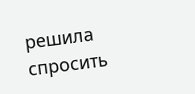решила спросить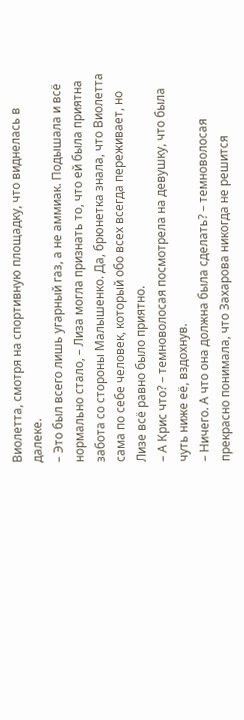Виолетта, смотря на спортивную площадку, что виднелась в далеке.
– Это был всего лишь угарный газ, а не аммиак. Подышала и всё нормально стало, – Лиза могла признать то, что ей была приятна забота со стороны Малышенко. Да, брюнетка знала, что Виолетта сама по себе человек, который обо всех всегда переживает, но Лизе всё равно было приятно.
– А Крис что? – темноволосая посмотрела на девушку, что была чуть ниже её, вздохнув.
– Ничего. А что она должна была сделать? – темноволосая прекрасно понимала, что Захарова никогда не решится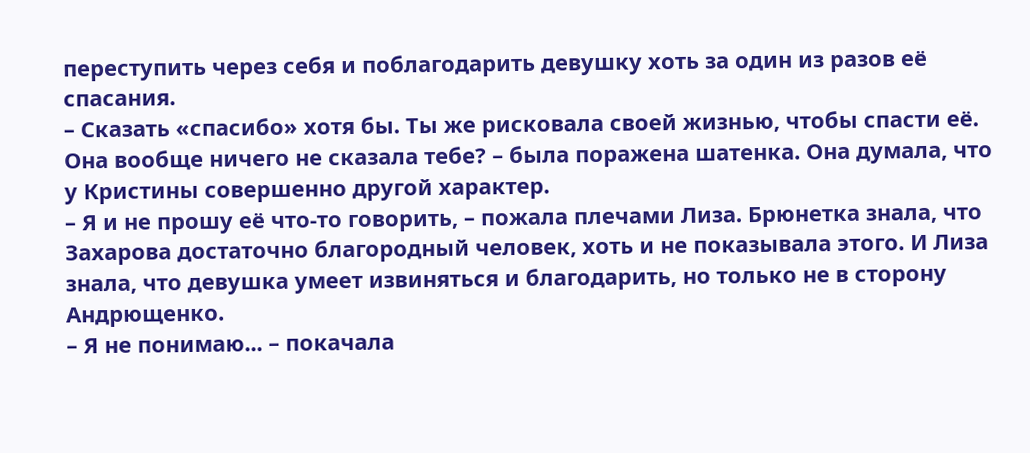переступить через себя и поблагодарить девушку хоть за один из разов её спасания.
– Сказать «спасибо» хотя бы. Ты же рисковала своей жизнью, чтобы спасти её. Она вообще ничего не сказала тебе? – была поражена шатенка. Она думала, что у Кристины совершенно другой характер.
– Я и не прошу её что-то говорить, – пожала плечами Лиза. Брюнетка знала, что Захарова достаточно благородный человек, хоть и не показывала этого. И Лиза знала, что девушка умеет извиняться и благодарить, но только не в сторону Андрющенко.
– Я не понимаю... – покачала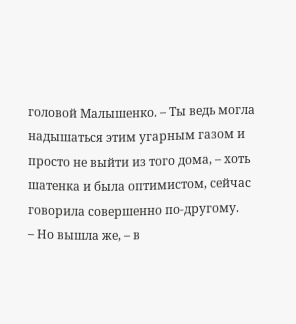головой Малышенко. – Ты ведь могла надышаться этим угарным газом и просто не выйти из того дома, – хоть шатенка и была оптимистом, сейчас говорила совершенно по-другому.
– Но вышла же, – в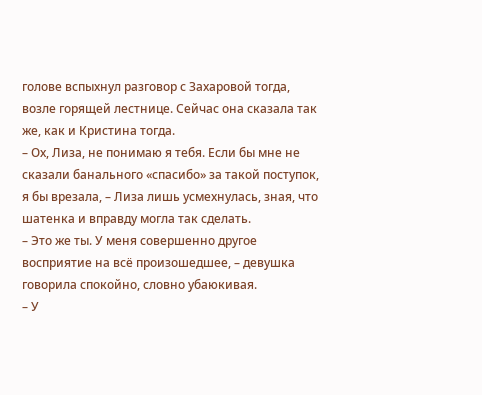голове вспыхнул разговор с Захаровой тогда, возле горящей лестнице. Сейчас она сказала так же, как и Кристина тогда.
– Ох, Лиза, не понимаю я тебя. Если бы мне не сказали банального «спасибо» за такой поступок, я бы врезала, – Лиза лишь усмехнулась, зная, что шатенка и вправду могла так сделать.
– Это же ты. У меня совершенно другое восприятие на всё произошедшее, – девушка говорила спокойно, словно убаюкивая.
– У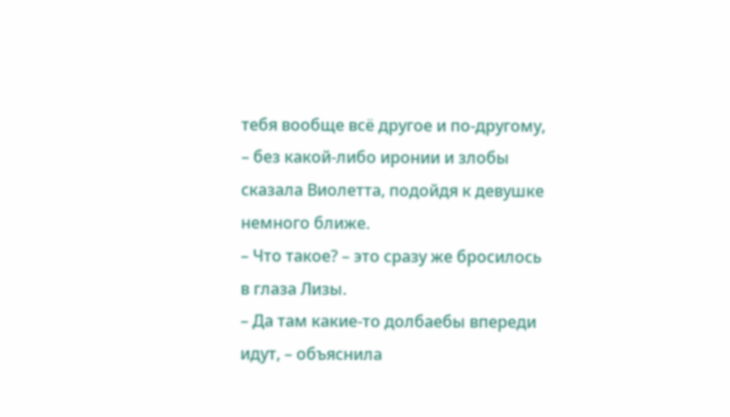тебя вообще всё другое и по-другому, – без какой-либо иронии и злобы сказала Виолетта, подойдя к девушке немного ближе.
– Что такое? – это сразу же бросилось в глаза Лизы.
– Да там какие-то долбаебы впереди идут, – объяснила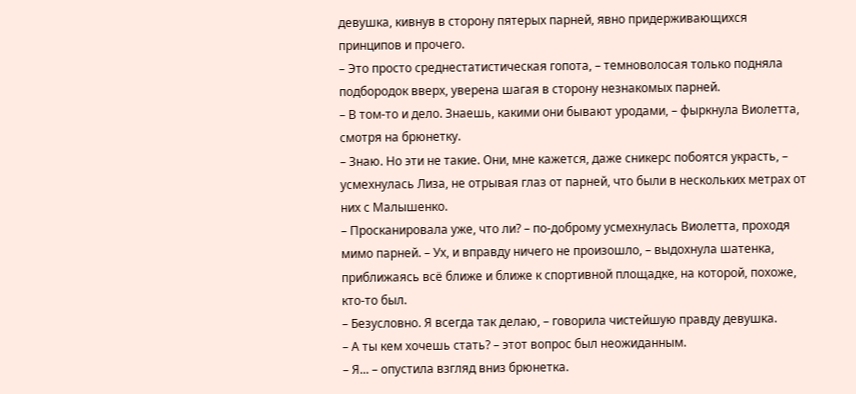девушка, кивнув в сторону пятерых парней, явно придерживающихся принципов и прочего.
– Это просто среднестатистическая гопота, – темноволосая только подняла подбородок вверх, уверена шагая в сторону незнакомых парней.
– В том-то и дело. Знаешь, какими они бывают уродами, – фыркнула Виолетта, смотря на брюнетку.
– Знаю. Но эти не такие. Они, мне кажется, даже сникерс побоятся украсть, – усмехнулась Лиза, не отрывая глаз от парней, что были в нескольких метрах от них с Малышенко.
– Просканировала уже, что ли? – по-доброму усмехнулась Виолетта, проходя мимо парней. – Ух, и вправду ничего не произошло, – выдохнула шатенка, приближаясь всё ближе и ближе к спортивной площадке, на которой, похоже, кто-то был.
– Безусловно. Я всегда так делаю, – говорила чистейшую правду девушка.
– А ты кем хочешь стать? – этот вопрос был неожиданным.
– Я... – опустила взгляд вниз брюнетка.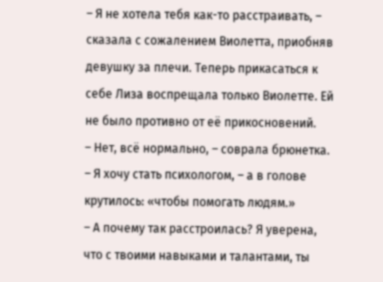– Я не хотела тебя как-то расстраивать, – сказала с сожалением Виолетта, приобняв девушку за плечи. Теперь прикасаться к себе Лиза воспрещала только Виолетте. Ей не было противно от её прикосновений.
– Нет, всё нормально, – соврала брюнетка. – Я хочу стать психологом, – а в голове крутилось: «чтобы помогать людям.»
– А почему так расстроилась? Я уверена, что с твоими навыками и талантами, ты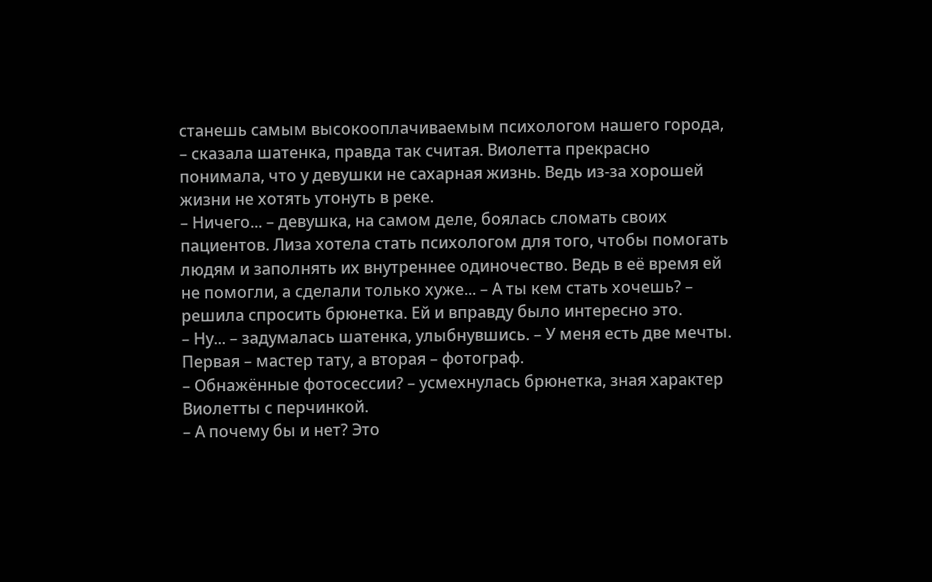станешь самым высокооплачиваемым психологом нашего города, – сказала шатенка, правда так считая. Виолетта прекрасно понимала, что у девушки не сахарная жизнь. Ведь из-за хорошей жизни не хотять утонуть в реке.
– Ничего... – девушка, на самом деле, боялась сломать своих пациентов. Лиза хотела стать психологом для того, чтобы помогать людям и заполнять их внутреннее одиночество. Ведь в её время ей не помогли, а сделали только хуже... – А ты кем стать хочешь? – решила спросить брюнетка. Ей и вправду было интересно это.
– Ну... – задумалась шатенка, улыбнувшись. – У меня есть две мечты. Первая – мастер тату, а вторая – фотограф.
– Обнажённые фотосессии? – усмехнулась брюнетка, зная характер Виолетты с перчинкой.
– А почему бы и нет? Это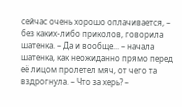сейчас очень хорошо оплачивается, – без каких-либо приколов, говорила шатенка. – Да и вообще... – начала шатенка, как неожиданно прямо перед её лицом пролетел мяч, от чего та вздрогнула. – Что за херь? –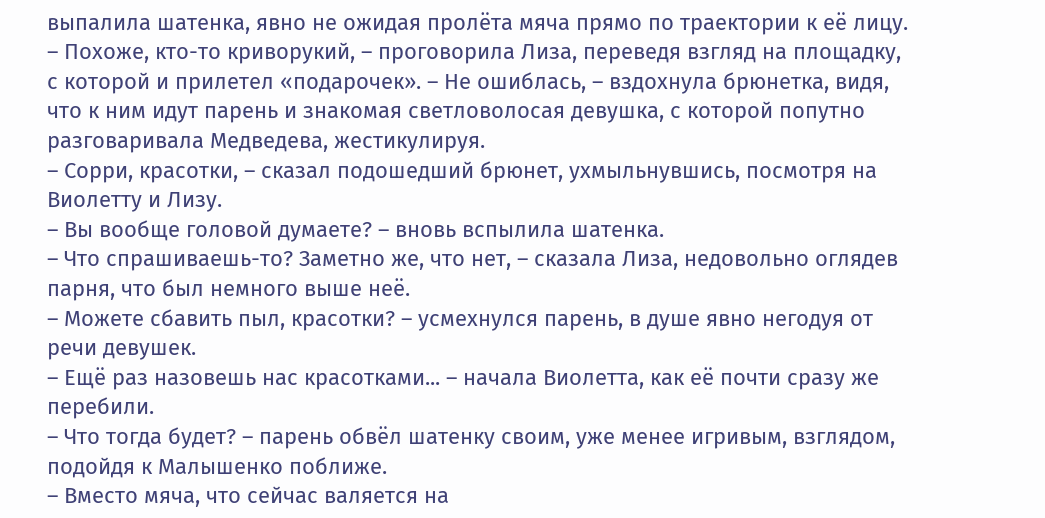выпалила шатенка, явно не ожидая пролёта мяча прямо по траектории к её лицу.
– Похоже, кто-то криворукий, – проговорила Лиза, переведя взгляд на площадку, с которой и прилетел «подарочек». – Не ошиблась, – вздохнула брюнетка, видя, что к ним идут парень и знакомая светловолосая девушка, с которой попутно разговаривала Медведева, жестикулируя.
– Сорри, красотки, – сказал подошедший брюнет, ухмыльнувшись, посмотря на Виолетту и Лизу.
– Вы вообще головой думаете? – вновь вспылила шатенка.
– Что спрашиваешь-то? Заметно же, что нет, – сказала Лиза, недовольно оглядев парня, что был немного выше неё.
– Можете сбавить пыл, красотки? – усмехнулся парень, в душе явно негодуя от речи девушек.
– Ещё раз назовешь нас красотками... – начала Виолетта, как её почти сразу же перебили.
– Что тогда будет? – парень обвёл шатенку своим, уже менее игривым, взглядом, подойдя к Малышенко поближе.
– Вместо мяча, что сейчас валяется на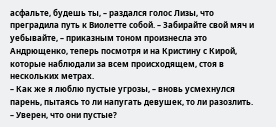асфальте, будешь ты, – раздался голос Лизы, что преградила путь к Виолетте собой. – Забирайте свой мяч и уебывайте, – приказным тоном произнесла это Андрющенко, теперь посмотря и на Кристину с Кирой, которые наблюдали за всем происходящем, стоя в нескольких метрах.
– Как же я люблю пустые угрозы, – вновь усмехнулся парень, пытаясь то ли напугать девушек, то ли разозлить.
– Уверен, что они пустые?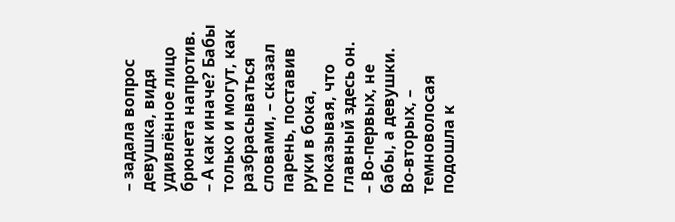– задала вопрос девушка, видя удивлённое лицо брюнета напротив.
– А как иначе? Бабы только и могут, как разбрасываться словами, – сказал парень, поставив руки в бока, показывая, что главный здесь он.
– Во-первых, не бабы, а девушки. Во-вторых, – темноволосая подошла к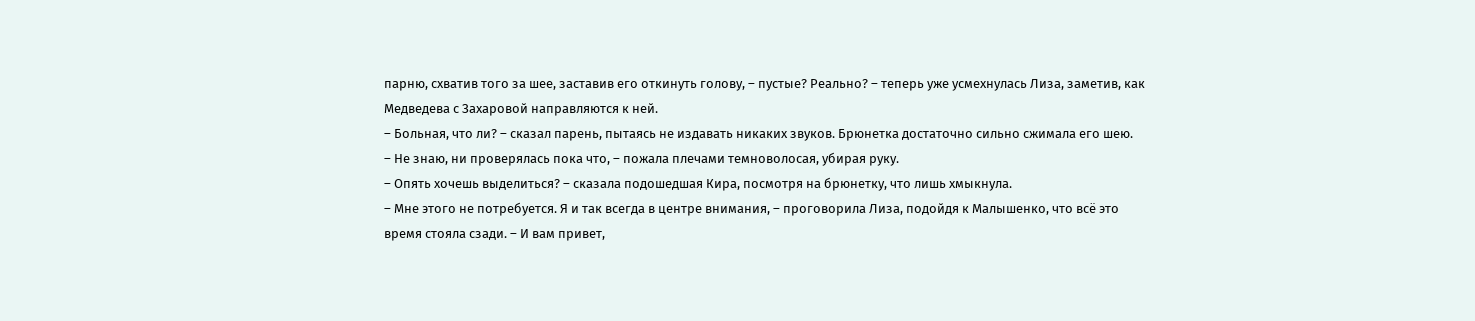парню, схватив того за шее, заставив его откинуть голову, – пустые? Реально? – теперь уже усмехнулась Лиза, заметив, как Медведева с Захаровой направляются к ней.
– Больная, что ли? – сказал парень, пытаясь не издавать никаких звуков. Брюнетка достаточно сильно сжимала его шею.
– Не знаю, ни проверялась пока что, – пожала плечами темноволосая, убирая руку.
– Опять хочешь выделиться? – сказала подошедшая Кира, посмотря на брюнетку, что лишь хмыкнула.
– Мне этого не потребуется. Я и так всегда в центре внимания, – проговорила Лиза, подойдя к Малышенко, что всё это время стояла сзади. – И вам привет,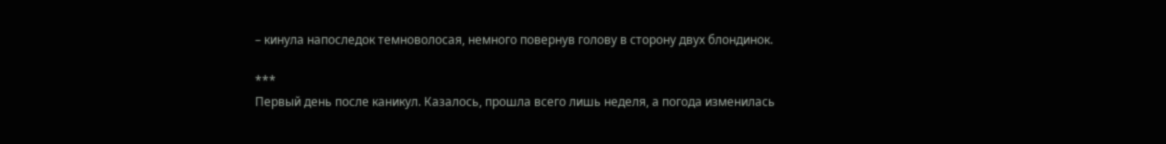– кинула напоследок темноволосая, немного повернув голову в сторону двух блондинок.

***
Первый день после каникул. Казалось, прошла всего лишь неделя, а погода изменилась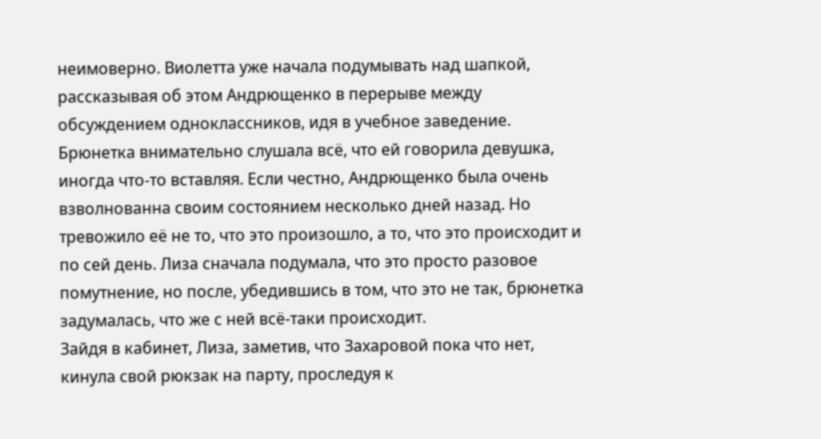неимоверно. Виолетта уже начала подумывать над шапкой, рассказывая об этом Андрющенко в перерыве между обсуждением одноклассников, идя в учебное заведение. Брюнетка внимательно слушала всё, что ей говорила девушка, иногда что-то вставляя. Если честно, Андрющенко была очень взволнованна своим состоянием несколько дней назад. Но тревожило её не то, что это произошло, а то, что это происходит и по сей день. Лиза сначала подумала, что это просто разовое помутнение, но после, убедившись в том, что это не так, брюнетка задумалась, что же с ней всё-таки происходит.
Зайдя в кабинет, Лиза, заметив, что Захаровой пока что нет, кинула свой рюкзак на парту, проследуя к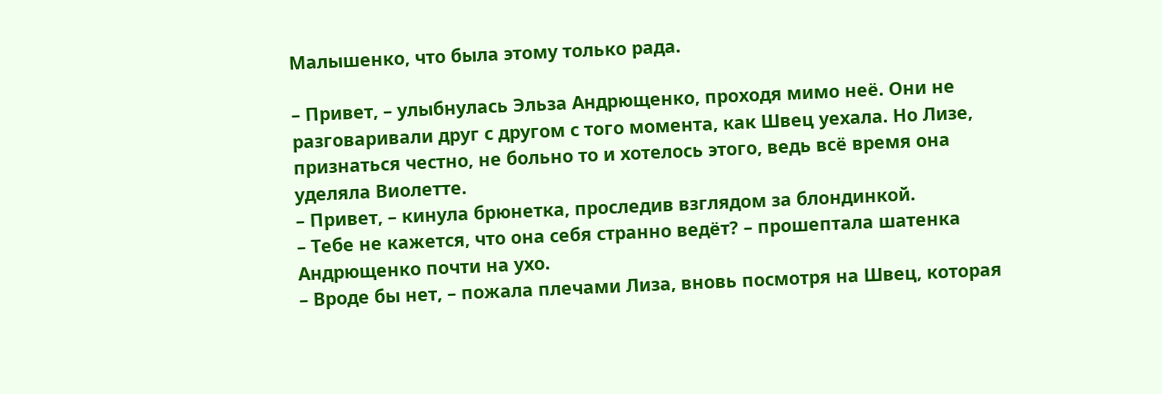Малышенко, что была этому только рада.

– Привет, – улыбнулась Эльза Андрющенко, проходя мимо неё. Они не разговаривали друг с другом с того момента, как Швец уехала. Но Лизе, признаться честно, не больно то и хотелось этого, ведь всё время она уделяла Виолетте.
– Привет, – кинула брюнетка, проследив взглядом за блондинкой.
– Тебе не кажется, что она себя странно ведёт? – прошептала шатенка Андрющенко почти на ухо.
– Вроде бы нет, – пожала плечами Лиза, вновь посмотря на Швец, которая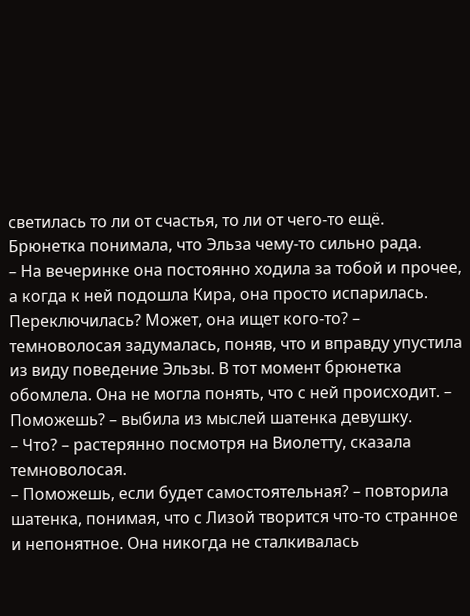светилась то ли от счастья, то ли от чего-то ещё. Брюнетка понимала, что Эльза чему-то сильно рада.
– На вечеринке она постоянно ходила за тобой и прочее, а когда к ней подошла Кира, она просто испарилась. Переключилась? Может, она ищет кого-то? – темноволосая задумалась, поняв, что и вправду упустила из виду поведение Эльзы. В тот момент брюнетка обомлела. Она не могла понять, что с ней происходит. – Поможешь? – выбила из мыслей шатенка девушку.
– Что? – растерянно посмотря на Виолетту, сказала темноволосая.
– Поможешь, если будет самостоятельная? – повторила шатенка, понимая, что с Лизой творится что-то странное и непонятное. Она никогда не сталкивалась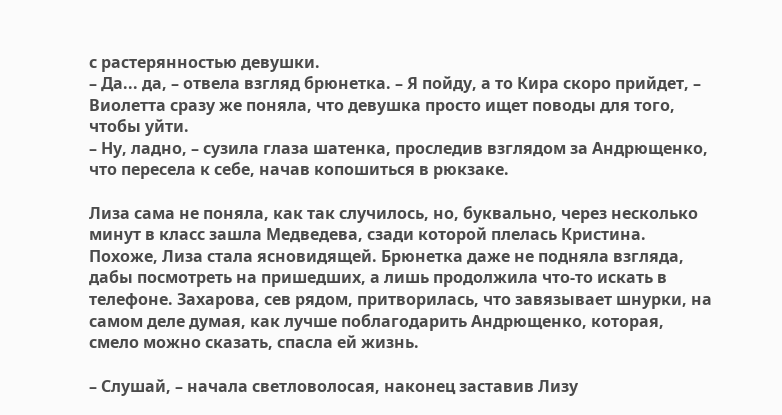с растерянностью девушки.
– Да... да, – отвела взгляд брюнетка. – Я пойду, а то Кира скоро прийдет, – Виолетта сразу же поняла, что девушка просто ищет поводы для того, чтобы уйти.
– Ну, ладно, – сузила глаза шатенка, проследив взглядом за Андрющенко, что пересела к себе, начав копошиться в рюкзаке.

Лиза сама не поняла, как так случилось, но, буквально, через несколько минут в класс зашла Медведева, сзади которой плелась Кристина. Похоже, Лиза стала ясновидящей. Брюнетка даже не подняла взгляда, дабы посмотреть на пришедших, а лишь продолжила что-то искать в телефоне. Захарова, сев рядом, притворилась, что завязывает шнурки, на самом деле думая, как лучше поблагодарить Андрющенко, которая, смело можно сказать, спасла ей жизнь.

– Слушай, – начала светловолосая, наконец заставив Лизу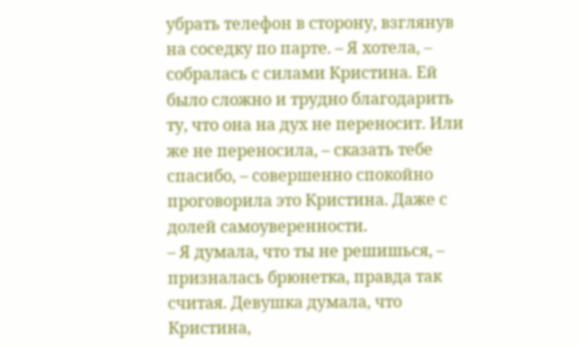убрать телефон в сторону, взглянув на соседку по парте. – Я хотела, – собралась с силами Кристина. Ей было сложно и трудно благодарить ту, что она на дух не переносит. Или же не переносила, – сказать тебе спасибо, – совершенно спокойно проговорила это Кристина. Даже с долей самоуверенности.
– Я думала, что ты не решишься, – призналась брюнетка, правда так считая. Девушка думала, что Кристина,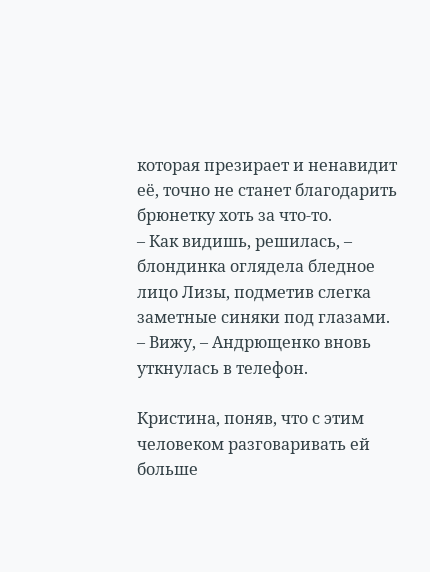которая презирает и ненавидит её, точно не станет благодарить брюнетку хоть за что-то.
– Как видишь, решилась, – блондинка оглядела бледное лицо Лизы, подметив слегка заметные синяки под глазами.
– Вижу, – Андрющенко вновь уткнулась в телефон.

Кристина, поняв, что с этим человеком разговаривать ей больше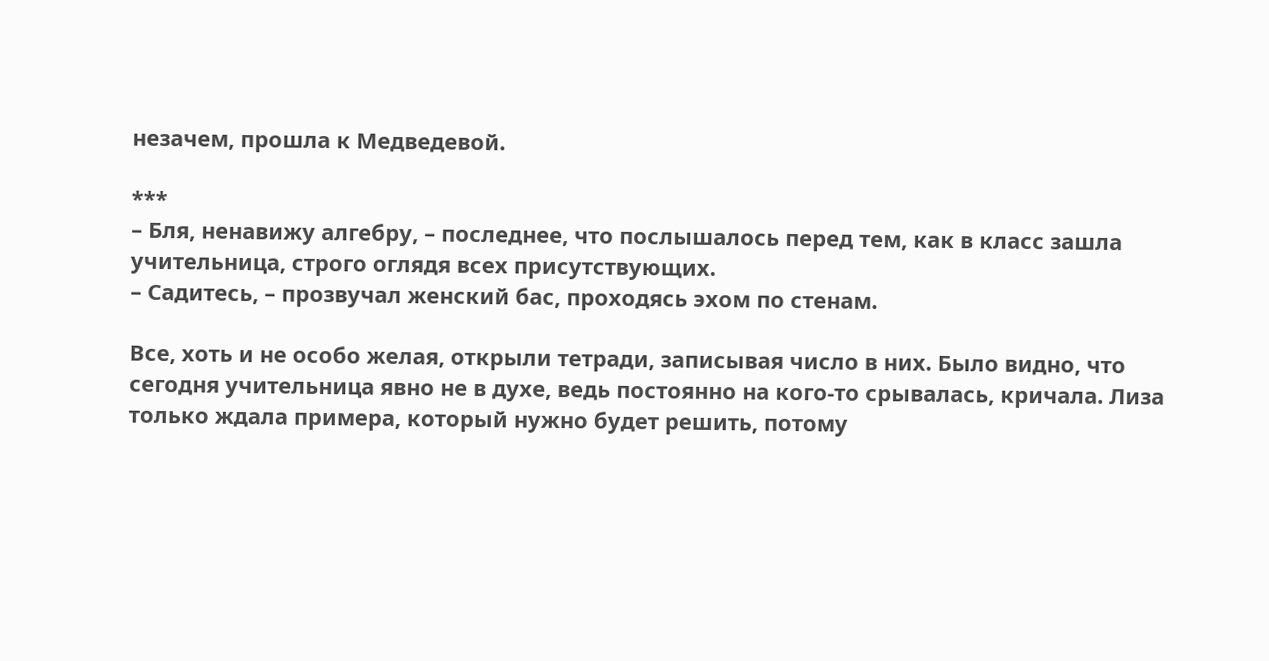незачем, прошла к Медведевой.

***
– Бля, ненавижу алгебру, – последнее, что послышалось перед тем, как в класс зашла учительница, строго оглядя всех присутствующих.
– Садитесь, – прозвучал женский бас, проходясь эхом по стенам.

Все, хоть и не особо желая, открыли тетради, записывая число в них. Было видно, что сегодня учительница явно не в духе, ведь постоянно на кого-то срывалась, кричала. Лиза только ждала примера, который нужно будет решить, потому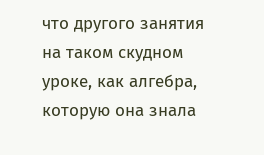что другого занятия на таком скудном уроке, как алгебра, которую она знала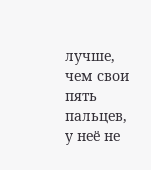лучше, чем свои пять пальцев, у неё не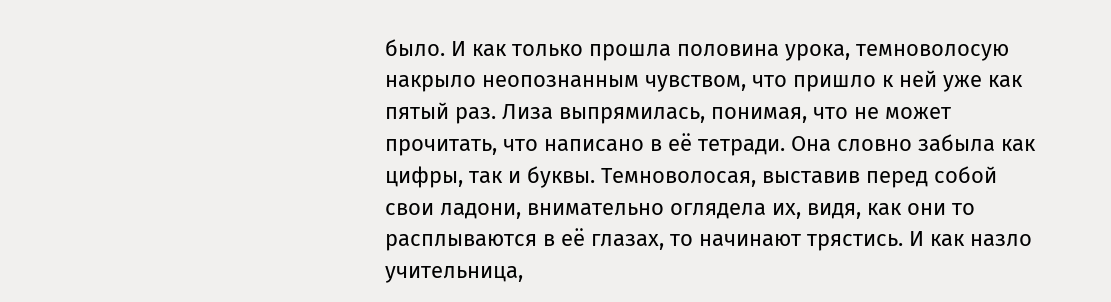было. И как только прошла половина урока, темноволосую накрыло неопознанным чувством, что пришло к ней уже как пятый раз. Лиза выпрямилась, понимая, что не может прочитать, что написано в её тетради. Она словно забыла как цифры, так и буквы. Темноволосая, выставив перед собой свои ладони, внимательно оглядела их, видя, как они то расплываются в её глазах, то начинают трястись. И как назло учительница,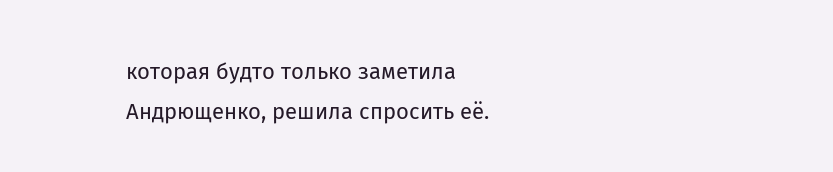которая будто только заметила Андрющенко, решила спросить её.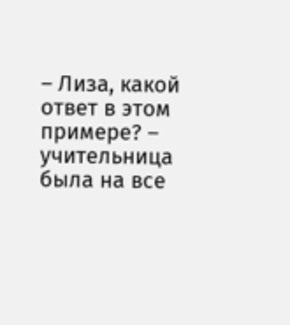– Лиза, какой ответ в этом примере? – учительница была на все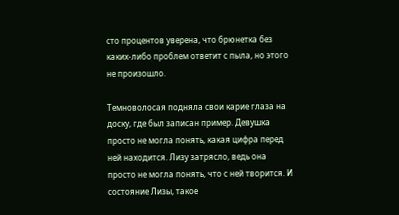сто процентов уверена, что брюнетка без каких-либо проблем ответит с пыла, но этого не произошло.

Темноволосая подняла свои карие глаза на доску, где был записан пример. Девушка просто не могла понять, какая цифра перед ней находится. Лизу затрясло, ведь она просто не могла понять, что с ней творится. И состояние Лизы, такое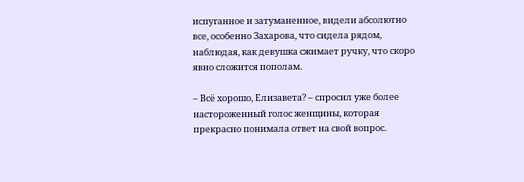испуганное и затуманенное, видели абсолютно все, особенно Захарова, что сидела рядом, наблюдая, как девушка сжимает ручку, что скоро явно сложится пополам.

– Всё хорошо, Елизавета? – спросил уже более настороженный голос женщины, которая прекрасно понимала ответ на свой вопрос.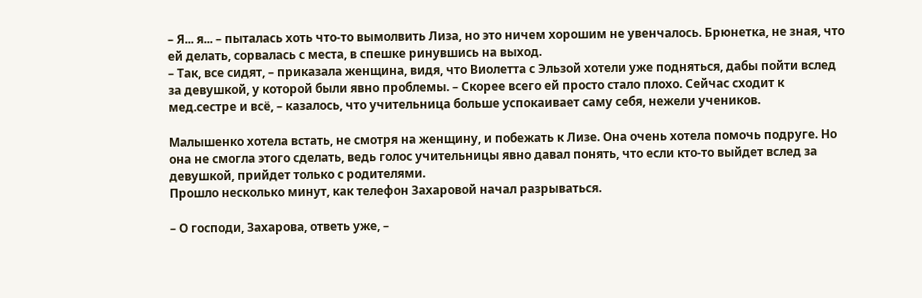– Я... я... – пыталась хоть что-то вымолвить Лиза, но это ничем хорошим не увенчалось. Брюнетка, не зная, что ей делать, сорвалась с места, в спешке ринувшись на выход.
– Так, все сидят, – приказала женщина, видя, что Виолетта с Эльзой хотели уже подняться, дабы пойти вслед за девушкой, у которой были явно проблемы. – Скорее всего ей просто стало плохо. Сейчас сходит к мед.сестре и всё, – казалось, что учительница больше успокаивает саму себя, нежели учеников.

Малышенко хотела встать, не смотря на женщину, и побежать к Лизе. Она очень хотела помочь подруге. Но она не смогла этого сделать, ведь голос учительницы явно давал понять, что если кто-то выйдет вслед за девушкой, прийдет только с родителями.
Прошло несколько минут, как телефон Захаровой начал разрываться.

– О господи, Захарова, ответь уже, –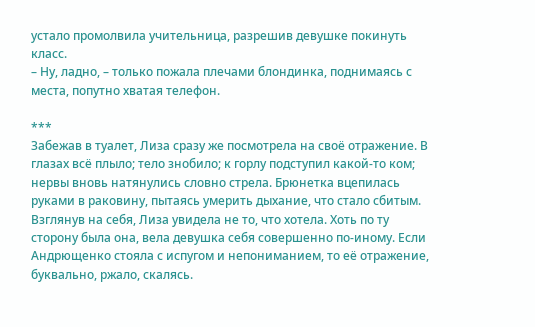устало промолвила учительница, разрешив девушке покинуть класс.
– Ну, ладно, – только пожала плечами блондинка, поднимаясь с места, попутно хватая телефон.

***
Забежав в туалет, Лиза сразу же посмотрела на своё отражение. В глазах всё плыло; тело знобило; к горлу подступил какой-то ком; нервы вновь натянулись словно стрела. Брюнетка вцепилась руками в раковину, пытаясь умерить дыхание, что стало сбитым. Взглянув на себя, Лиза увидела не то, что хотела. Хоть по ту сторону была она, вела девушка себя совершенно по-иному. Если Андрющенко стояла с испугом и непониманием, то её отражение, буквально, ржало, скалясь.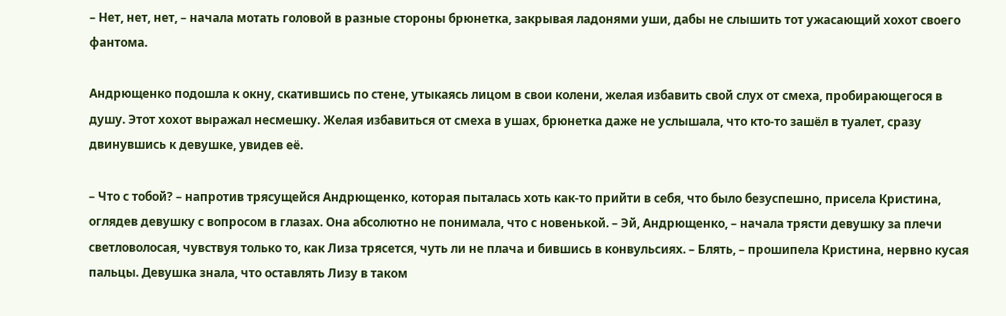– Нет, нет, нет, – начала мотать головой в разные стороны брюнетка, закрывая ладонями уши, дабы не слышить тот ужасающий хохот своего фантома.

Андрющенко подошла к окну, скатившись по стене, утыкаясь лицом в свои колени, желая избавить свой слух от смеха, пробирающегося в душу. Этот хохот выражал несмешку. Желая избавиться от смеха в ушах, брюнетка даже не услышала, что кто-то зашёл в туалет, сразу двинувшись к девушке, увидев её.

– Что с тобой? – напротив трясущейся Андрющенко, которая пыталась хоть как-то прийти в себя, что было безуспешно, присела Кристина, оглядев девушку с вопросом в глазах. Она абсолютно не понимала, что с новенькой. – Эй, Андрющенко, – начала трясти девушку за плечи светловолосая, чувствуя только то, как Лиза трясется, чуть ли не плача и бившись в конвульсиях. – Блять, – прошипела Кристина, нервно кусая пальцы. Девушка знала, что оставлять Лизу в таком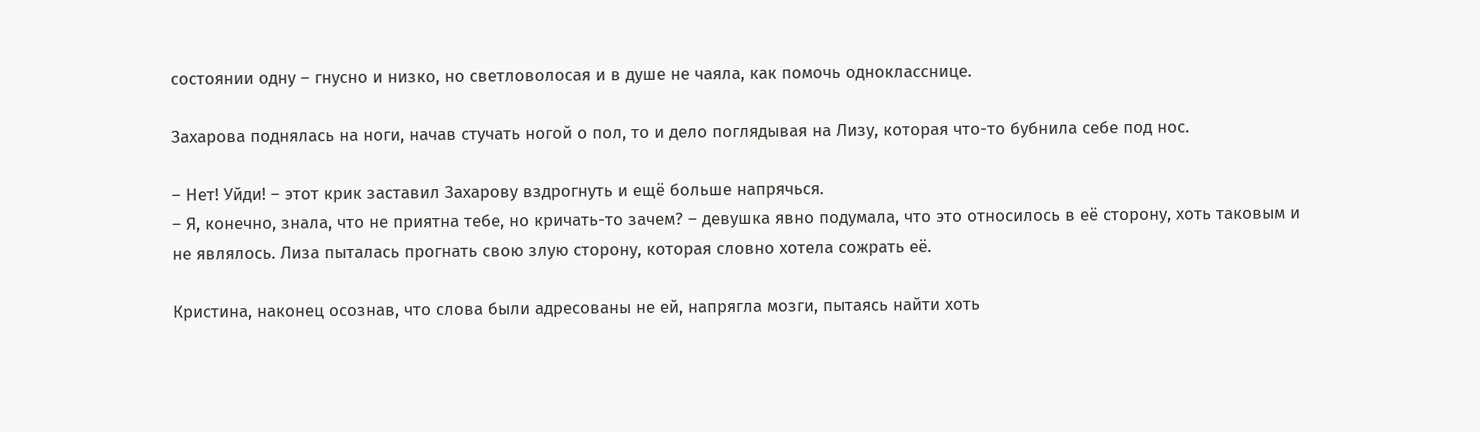состоянии одну – гнусно и низко, но светловолосая и в душе не чаяла, как помочь однокласснице.

Захарова поднялась на ноги, начав стучать ногой о пол, то и дело поглядывая на Лизу, которая что-то бубнила себе под нос.

– Нет! Уйди! – этот крик заставил Захарову вздрогнуть и ещё больше напрячься.
– Я, конечно, знала, что не приятна тебе, но кричать-то зачем? – девушка явно подумала, что это относилось в её сторону, хоть таковым и не являлось. Лиза пыталась прогнать свою злую сторону, которая словно хотела сожрать её.

Кристина, наконец осознав, что слова были адресованы не ей, напрягла мозги, пытаясь найти хоть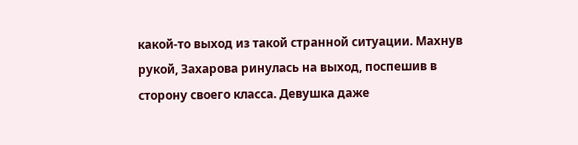какой-то выход из такой странной ситуации. Махнув рукой, Захарова ринулась на выход, поспешив в сторону своего класса. Девушка даже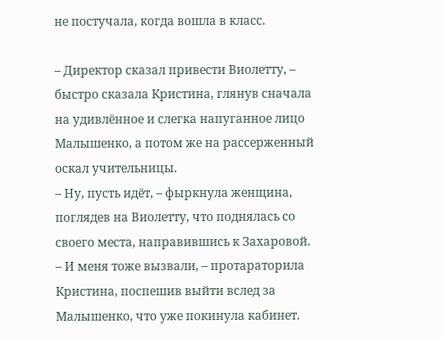не постучала, когда вошла в класс.

– Директор сказал привести Виолетту, – быстро сказала Кристина, глянув сначала на удивлённое и слегка напуганное лицо Малышенко, а потом же на рассерженный оскал учительницы.
– Ну, пусть идёт, – фыркнула женщина, поглядев на Виолетту, что поднялась со своего места, направившись к Захаровой.
– И меня тоже вызвали, – протараторила Кристина, поспешив выйти вслед за Малышенко, что уже покинула кабинет.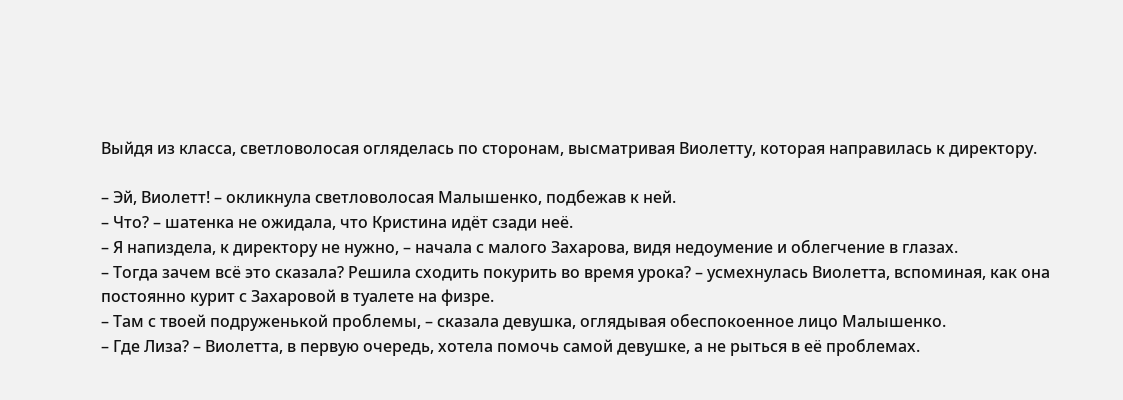Выйдя из класса, светловолосая огляделась по сторонам, высматривая Виолетту, которая направилась к директору.

– Эй, Виолетт! – окликнула светловолосая Малышенко, подбежав к ней.
– Что? – шатенка не ожидала, что Кристина идёт сзади неё.
– Я напиздела, к директору не нужно, – начала с малого Захарова, видя недоумение и облегчение в глазах.
– Тогда зачем всё это сказала? Решила сходить покурить во время урока? – усмехнулась Виолетта, вспоминая, как она постоянно курит с Захаровой в туалете на физре.
– Там с твоей подруженькой проблемы, – сказала девушка, оглядывая обеспокоенное лицо Малышенко.
– Где Лиза? – Виолетта, в первую очередь, хотела помочь самой девушке, а не рыться в её проблемах.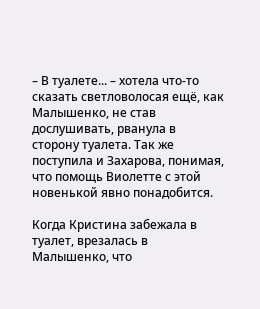– В туалете... – хотела что-то сказать светловолосая ещë, как Малышенко, не став дослушивать, рванула в сторону туалета. Так же поступила и Захарова, понимая, что помощь Виолетте с этой новенькой явно понадобится.

Когда Кристина забежала в туалет, врезалась в Малышенко, что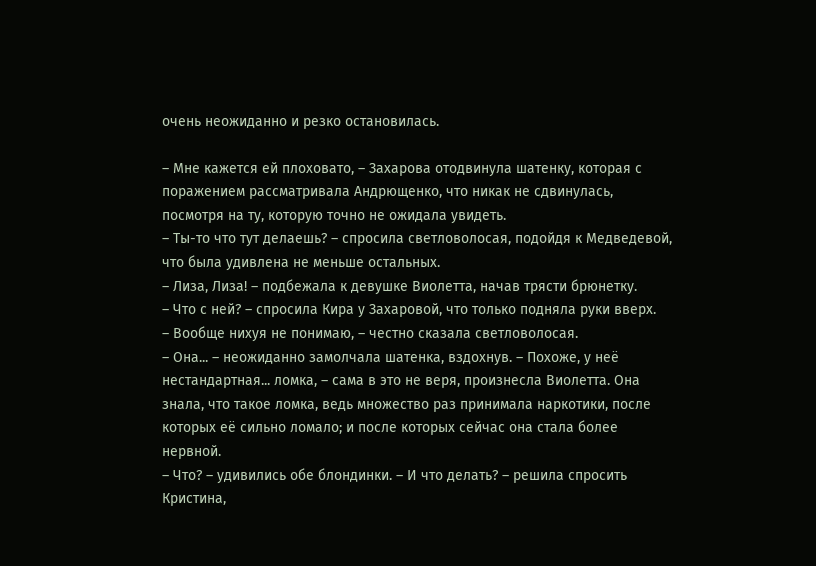очень неожиданно и резко остановилась.

– Мне кажется ей плоховато, – Захарова отодвинула шатенку, которая с поражением рассматривала Андрющенко, что никак не сдвинулась, посмотря на ту, которую точно не ожидала увидеть.
– Ты-то что тут делаешь? – спросила светловолосая, подойдя к Медведевой, что была удивлена не меньше остальных.
– Лиза, Лиза! – подбежала к девушке Виолетта, начав трясти брюнетку.
– Что с ней? – спросила Кира у Захаровой, что только подняла руки вверх.
– Вообще нихуя не понимаю, – честно сказала светловолосая.
– Она... – неожиданно замолчала шатенка, вздохнув. – Похоже, у неё нестандартная... ломка, – сама в это не веря, произнесла Виолетта. Она знала, что такое ломка, ведь множество раз принимала наркотики, после которых её сильно ломало; и после которых сейчас она стала более нервной.
– Что? – удивились обе блондинки. – И что делать? – решила спросить Кристина,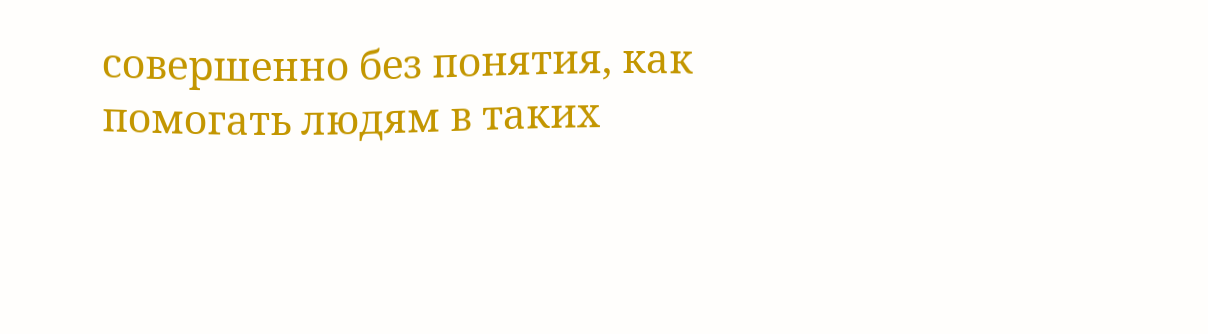совершенно без понятия, как помогать людям в таких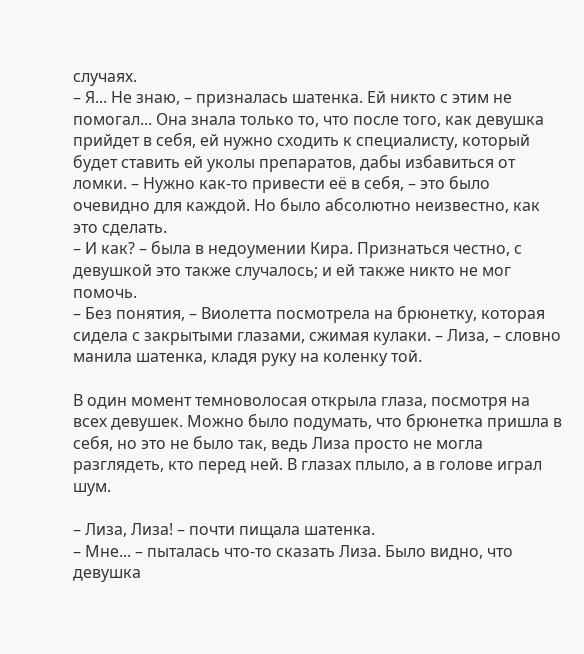случаях.
– Я... Не знаю, – призналась шатенка. Ей никто с этим не помогал... Она знала только то, что после того, как девушка прийдет в себя, ей нужно сходить к специалисту, который будет ставить ей уколы препаратов, дабы избавиться от ломки. – Нужно как-то привести её в себя, – это было очевидно для каждой. Но было абсолютно неизвестно, как это сделать.
– И как? – была в недоумении Кира. Признаться честно, с девушкой это также случалось; и ей также никто не мог помочь.
– Без понятия, – Виолетта посмотрела на брюнетку, которая сидела с закрытыми глазами, сжимая кулаки. – Лиза, – словно манила шатенка, кладя руку на коленку той.

В один момент темноволосая открыла глаза, посмотря на всех девушек. Можно было подумать, что брюнетка пришла в себя, но это не было так, ведь Лиза просто не могла разглядеть, кто перед ней. В глазах плыло, а в голове играл шум.

– Лиза, Лиза! – почти пищала шатенка.
– Мне... – пыталась что-то сказать Лиза. Было видно, что девушка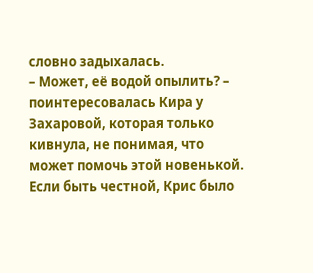словно задыхалась.
– Может, её водой опылить? – поинтересовалась Кира у Захаровой, которая только кивнула, не понимая, что может помочь этой новенькой. Если быть честной, Крис было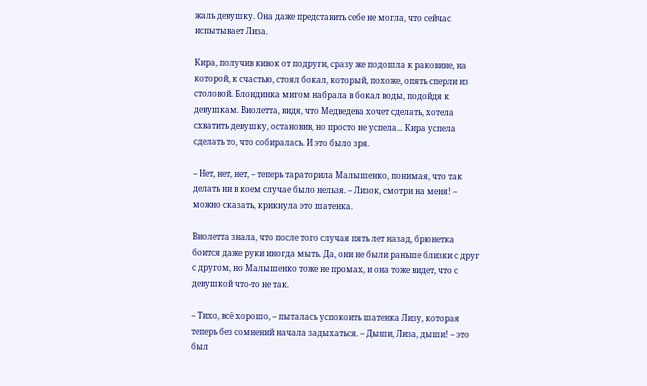жаль девушку. Она даже представить себе не могла, что сейчас испытывает Лиза.

Кира, получив кивок от подруги, сразу же подошла к раковине, на которой, к счастью, стоял бокал, который, похоже, опять сперли из столовой. Блондинка мигом набрала в бокал воды, подойдя к девушкам. Виолетта, видя, что Медведева хочет сделать, хотела схватить девушку, остановив, но просто не успела... Кира успела сделать то, что собиралась. И это было зря.

– Нет, нет, нет, – теперь тараторила Малышенко, понимая, что так делать ни в коем случае было нельзя. – Лизок, смотри на меня! – можно сказать, крикнула это шатенка.

Виолетта знала, что после того случая пять лет назад, брюнетка боится даже руки иногда мыть. Да, они не были раньше близки с друг с другом, но Малышенко тоже не промах, и она тоже видет, что с девушкой что-то не так.

– Тихо, всё хорошо, – пыталась успокоить шатенка Лизу, которая теперь без сомнений начала задыхаться. – Дыши, Лиза, дыши! – это был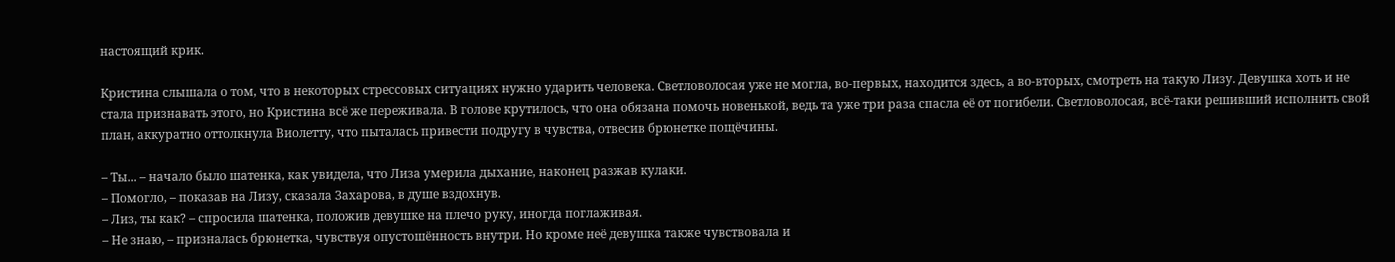настоящий крик.

Кристина слышала о том, что в некоторых стрессовых ситуациях нужно ударить человека. Светловолосая уже не могла, во-первых, находится здесь, а во-вторых, смотреть на такую Лизу. Девушка хоть и не стала признавать этого, но Кристина всё же переживала. В голове крутилось, что она обязана помочь новенькой, ведь та уже три раза спасла её от погибели. Светловолосая, всё-таки решивший исполнить свой план, аккуратно оттолкнула Виолетту, что пыталась привести подругу в чувства, отвесив брюнетке пощёчины.

– Ты... – начало было шатенка, как увидела, что Лиза умерила дыхание, наконец разжав кулаки.
– Помогло, – показав на Лизу, сказала Захарова, в душе вздохнув.
– Лиз, ты как? – спросила шатенка, положив девушке на плечо руку, иногда поглаживая.
– Не знаю, – призналась брюнетка, чувствуя опустошённость внутри. Но кроме неё девушка также чувствовала и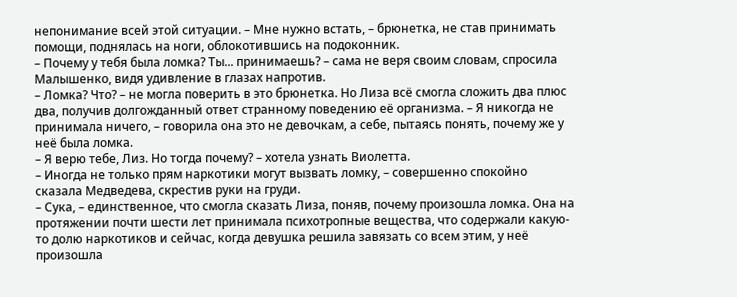непонимание всей этой ситуации. – Мне нужно встать, – брюнетка, не став принимать помощи, поднялась на ноги, облокотившись на подоконник.
– Почему у тебя была ломка? Ты... принимаешь? – сама не веря своим словам, спросила Малышенко, видя удивление в глазах напротив.
– Ломка? Что? – не могла поверить в это брюнетка. Но Лиза всё смогла сложить два плюс два, получив долгожданный ответ странному поведению её организма. – Я никогда не принимала ничего, – говорила она это не девочкам, а себе, пытаясь понять, почему же у неё была ломка.
– Я верю тебе, Лиз. Но тогда почему? – хотела узнать Виолетта.
– Иногда не только прям наркотики могут вызвать ломку, – совершенно спокойно сказала Медведева, скрестив руки на груди.
– Сука, – единственное, что смогла сказать Лиза, поняв, почему произошла ломка. Она на протяжении почти шести лет принимала психотропные вещества, что содержали какую-то долю наркотиков и сейчас, когда девушка решила завязать со всем этим, у неё произошла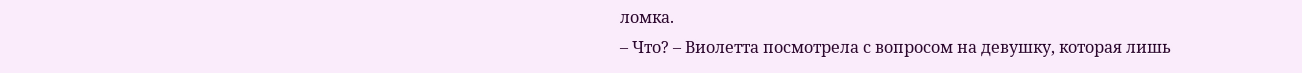ломка.
– Что? – Виолетта посмотрела с вопросом на девушку, которая лишь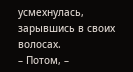усмехнулась, зарывшись в своих волосах.
– Потом, –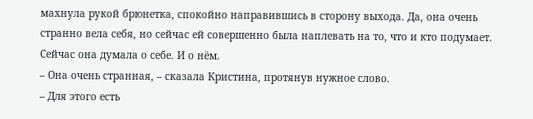махнула рукой брюнетка, спокойно направившись в сторону выхода. Да, она очень странно вела себя, но сейчас ей совершенно была наплевать на то, что и кто подумает. Сейчас она думала о себе. И о нём.
– Она очень странная, – сказала Кристина, протянув нужное слово.
– Для этого есть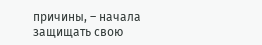причины, – начала защищать свою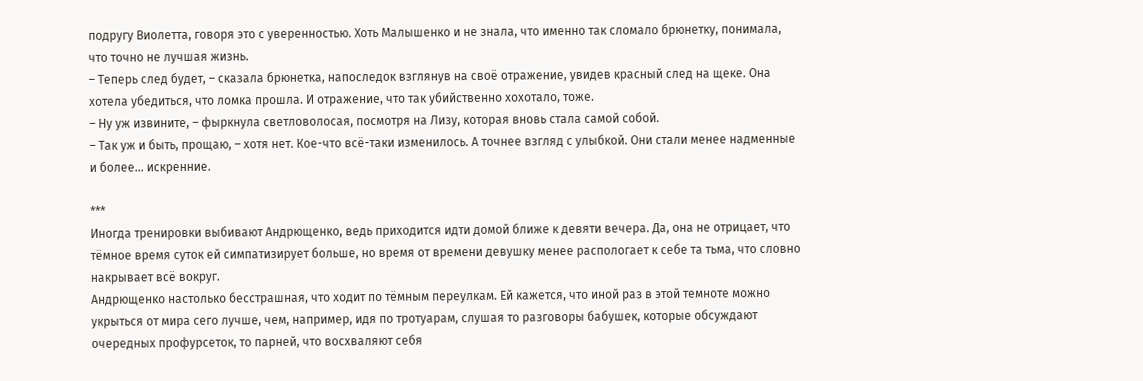подругу Виолетта, говоря это с уверенностью. Хоть Малышенко и не знала, что именно так сломало брюнетку, понимала, что точно не лучшая жизнь.
– Теперь след будет, – сказала брюнетка, напоследок взглянув на своё отражение, увидев красный след на щеке. Она хотела убедиться, что ломка прошла. И отражение, что так убийственно хохотало, тоже.
– Ну уж извините, – фыркнула светловолосая, посмотря на Лизу, которая вновь стала самой собой.
– Так уж и быть, прощаю, – хотя нет. Кое-что всё-таки изменилось. А точнее взгляд с улыбкой. Они стали менее надменные и более... искренние.

***
Иногда тренировки выбивают Андрющенко, ведь приходится идти домой ближе к девяти вечера. Да, она не отрицает, что тёмное время суток ей симпатизирует больше, но время от времени девушку менее распологает к себе та тьма, что словно накрывает всё вокруг.
Андрющенко настолько бесстрашная, что ходит по тёмным переулкам. Ей кажется, что иной раз в этой темноте можно укрыться от мира сего лучше, чем, например, идя по тротуарам, слушая то разговоры бабушек, которые обсуждают очередных профурсеток, то парней, что восхваляют себя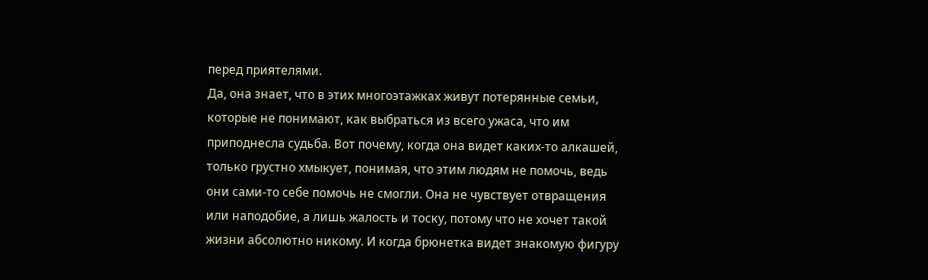перед приятелями.
Да, она знает, что в этих многоэтажках живут потерянные семьи, которые не понимают, как выбраться из всего ужаса, что им приподнесла судьба. Вот почему, когда она видет каких-то алкашей, только грустно хмыкует, понимая, что этим людям не помочь, ведь они сами-то себе помочь не смогли. Она не чувствует отвращения или наподобие, а лишь жалость и тоску, потому что не хочет такой жизни абсолютно никому. И когда брюнетка видет знакомую фигуру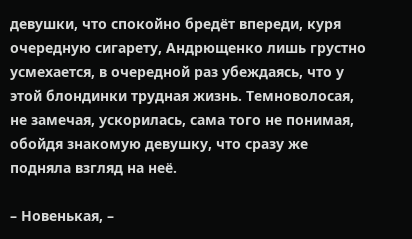девушки, что спокойно бредёт впереди, куря очередную сигарету, Андрющенко лишь грустно усмехается, в очередной раз убеждаясь, что у этой блондинки трудная жизнь. Темноволосая, не замечая, ускорилась, сама того не понимая, обойдя знакомую девушку, что сразу же подняла взгляд на неё.

– Новенькая, –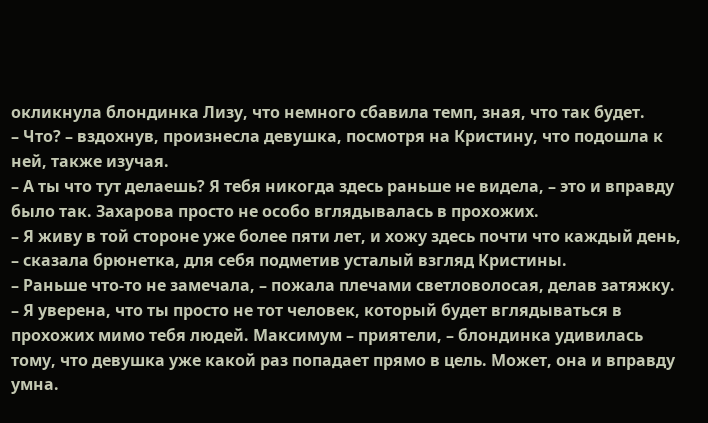окликнула блондинка Лизу, что немного сбавила темп, зная, что так будет.
– Что? – вздохнув, произнесла девушка, посмотря на Кристину, что подошла к ней, также изучая.
– А ты что тут делаешь? Я тебя никогда здесь раньше не видела, – это и вправду было так. Захарова просто не особо вглядывалась в прохожих.
– Я живу в той стороне уже более пяти лет, и хожу здесь почти что каждый день, – сказала брюнетка, для себя подметив усталый взгляд Кристины.
– Раньше что-то не замечала, – пожала плечами светловолосая, делав затяжку.
– Я уверена, что ты просто не тот человек, который будет вглядываться в прохожих мимо тебя людей. Максимум – приятели, – блондинка удивилась тому, что девушка уже какой раз попадает прямо в цель. Может, она и вправду умна.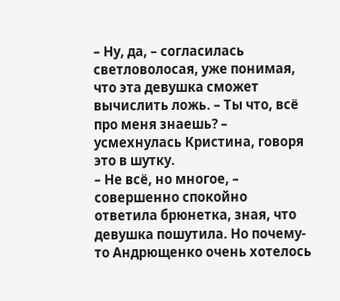– Ну, да, – согласилась светловолосая, уже понимая, что эта девушка сможет вычислить ложь. – Ты что, всё про меня знаешь? – усмехнулась Кристина, говоря это в шутку.
– Не всё, но многое, – совершенно спокойно ответила брюнетка, зная, что девушка пошутила. Но почему-то Андрющенко очень хотелось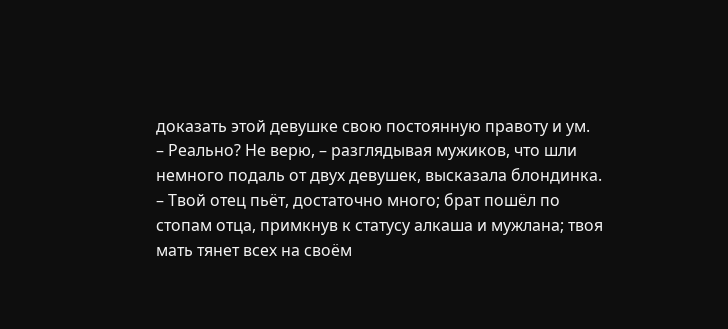доказать этой девушке свою постоянную правоту и ум.
– Реально? Не верю, – разглядывая мужиков, что шли немного подаль от двух девушек, высказала блондинка.
– Твой отец пьёт, достаточно много; брат пошёл по стопам отца, примкнув к статусу алкаша и мужлана; твоя мать тянет всех на своём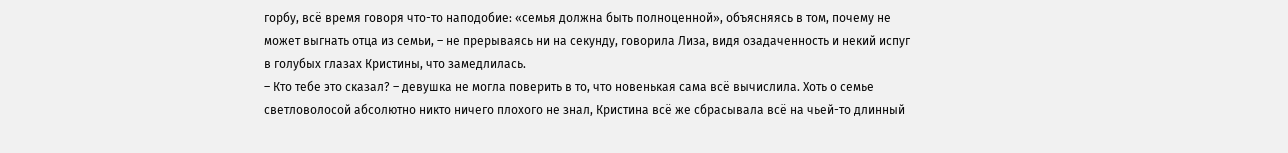горбу, всё время говоря что-то наподобие: «семья должна быть полноценной», объясняясь в том, почему не может выгнать отца из семьи, – не прерываясь ни на секунду, говорила Лиза, видя озадаченность и некий испуг в голубых глазах Кристины, что замедлилась.
– Кто тебе это сказал? – девушка не могла поверить в то, что новенькая сама всё вычислила. Хоть о семье светловолосой абсолютно никто ничего плохого не знал, Кристина всё же сбрасывала всё на чьей-то длинный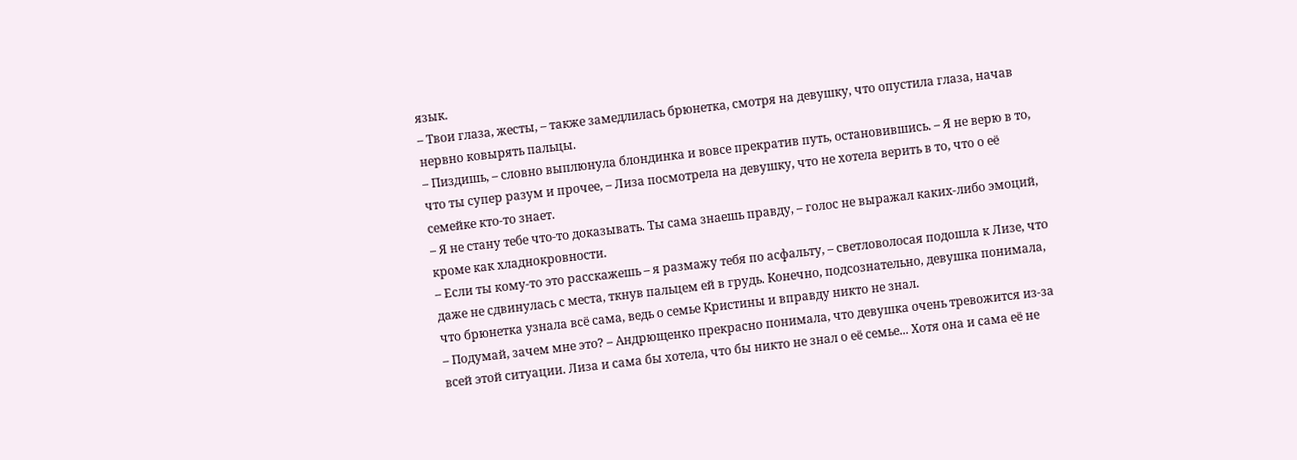язык.
– Твои глаза, жесты, – также замедлилась брюнетка, смотря на девушку, что опустила глаза, начав нервно ковырять пальцы.
– Пиздишь, – словно выплюнула блондинка и вовсе прекратив путь, остановившись. – Я не верю в то, что ты супер разум и прочее, – Лиза посмотрела на девушку, что не хотела верить в то, что о её семейке кто-то знает.
– Я не стану тебе что-то доказывать. Ты сама знаешь правду, – голос не выражал каких-либо эмоций, кроме как хладнокровности.
– Если ты кому-то это расскажешь – я размажу тебя по асфальту, – светловолосая подошла к Лизе, что даже не сдвинулась с места, ткнув пальцем ей в грудь. Конечно, подсознательно, девушка понимала, что брюнетка узнала всё сама, ведь о семье Кристины и вправду никто не знал.
– Подумай, зачем мне это? – Андрющенко прекрасно понимала, что девушка очень тревожится из-за всей этой ситуации. Лиза и сама бы хотела, что бы никто не знал о её семье... Хотя она и сама её не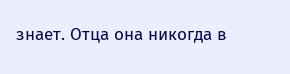знает. Отца она никогда в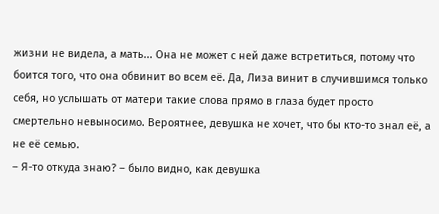жизни не видела, а мать... Она не может с ней даже встретиться, потому что боится того, что она обвинит во всем её. Да, Лиза винит в случившимся только себя, но услышать от матери такие слова прямо в глаза будет просто смертельно невыносимо. Вероятнее, девушка не хочет, что бы кто-то знал её, а не её семью.
– Я-то откуда знаю? – было видно, как девушка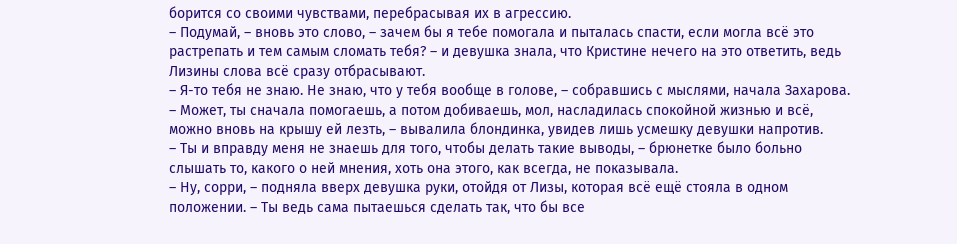борится со своими чувствами, перебрасывая их в агрессию.
– Подумай, – вновь это слово, – зачем бы я тебе помогала и пыталась спасти, если могла всё это растрепать и тем самым сломать тебя? – и девушка знала, что Кристине нечего на это ответить, ведь Лизины слова всё сразу отбрасывают.
– Я-то тебя не знаю. Не знаю, что у тебя вообще в голове, – собравшись с мыслями, начала Захарова. – Может, ты сначала помогаешь, а потом добиваешь, мол, насладилась спокойной жизнью и всё, можно вновь на крышу ей лезть, – вывалила блондинка, увидев лишь усмешку девушки напротив.
– Ты и вправду меня не знаешь для того, чтобы делать такие выводы, – брюнетке было больно слышать то, какого о ней мнения, хоть она этого, как всегда, не показывала.
– Ну, сорри, – подняла вверх девушка руки, отойдя от Лизы, которая всё ещё стояла в одном положении. – Ты ведь сама пытаешься сделать так, что бы все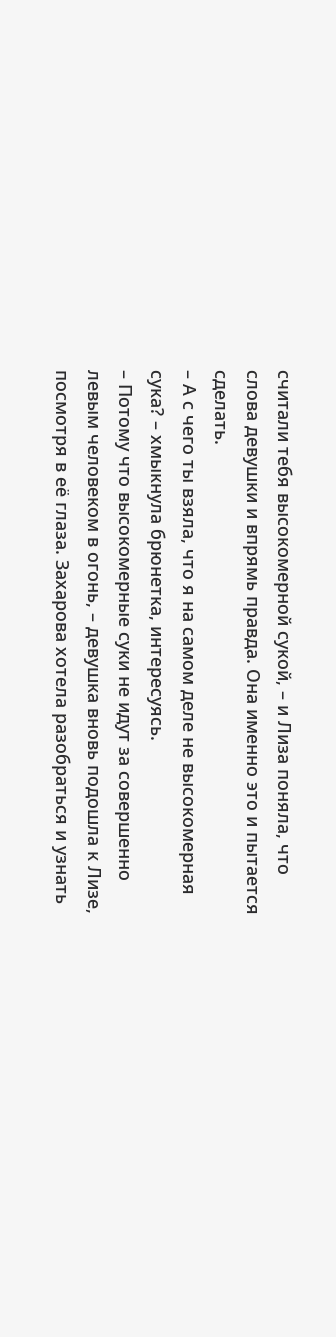считали тебя высокомерной сукой, – и Лиза поняла, что слова девушки и впрямь правда. Она именно это и пытается сделать.
– А с чего ты взяла, что я на самом деле не высокомерная сука? – хмыкнула брюнетка, интересуясь.
– Потому что высокомерные суки не идут за совершенно левым человеком в огонь, – девушка вновь подошла к Лизе, посмотря в её глаза. Захарова хотела разобраться и узнать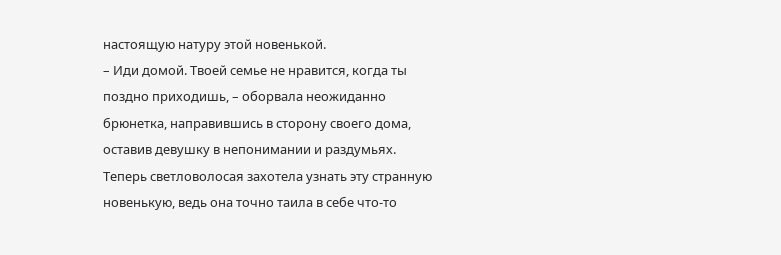настоящую натуру этой новенькой.
– Иди домой. Твоей семье не нравится, когда ты поздно приходишь, – оборвала неожиданно брюнетка, направившись в сторону своего дома, оставив девушку в непонимании и раздумьях. Теперь светловолосая захотела узнать эту странную новенькую, ведь она точно таила в себе что-то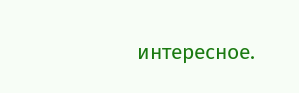интересное.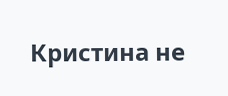Кристина не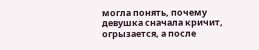могла понять, почему девушка сначала кричит, огрызается, а после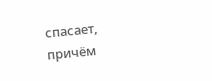спасает, причём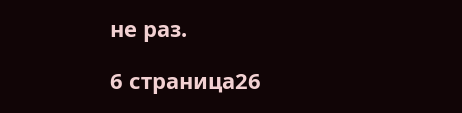не раз.

6 страница26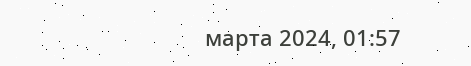марта 2024, 01:57